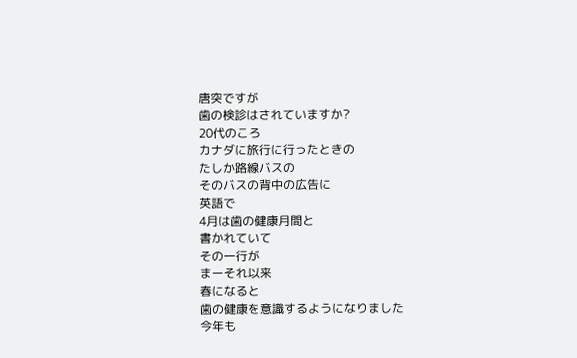唐突ですが
歯の検診はされていますか?
20代のころ
カナダに旅行に行ったときの
たしか路線バスの
そのバスの背中の広告に
英語で
4月は歯の健康月間と
書かれていて
その一行が
まーそれ以来
春になると
歯の健康を意識するようになりました
今年も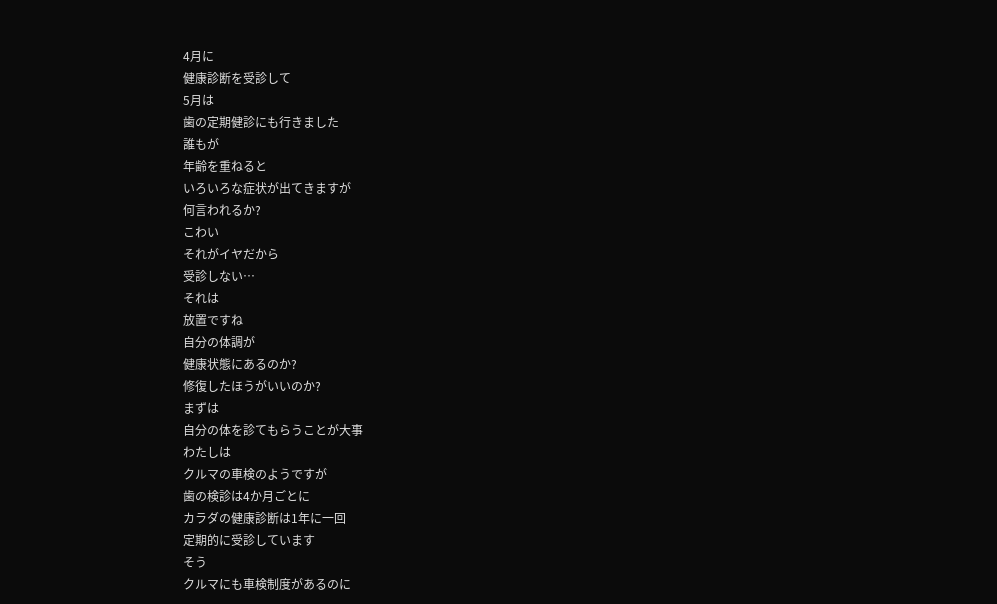4月に
健康診断を受診して
5月は
歯の定期健診にも行きました
誰もが
年齢を重ねると
いろいろな症状が出てきますが
何言われるか?
こわい
それがイヤだから
受診しない…
それは
放置ですね
自分の体調が
健康状態にあるのか?
修復したほうがいいのか?
まずは
自分の体を診てもらうことが大事
わたしは
クルマの車検のようですが
歯の検診は4か月ごとに
カラダの健康診断は1年に一回
定期的に受診しています
そう
クルマにも車検制度があるのに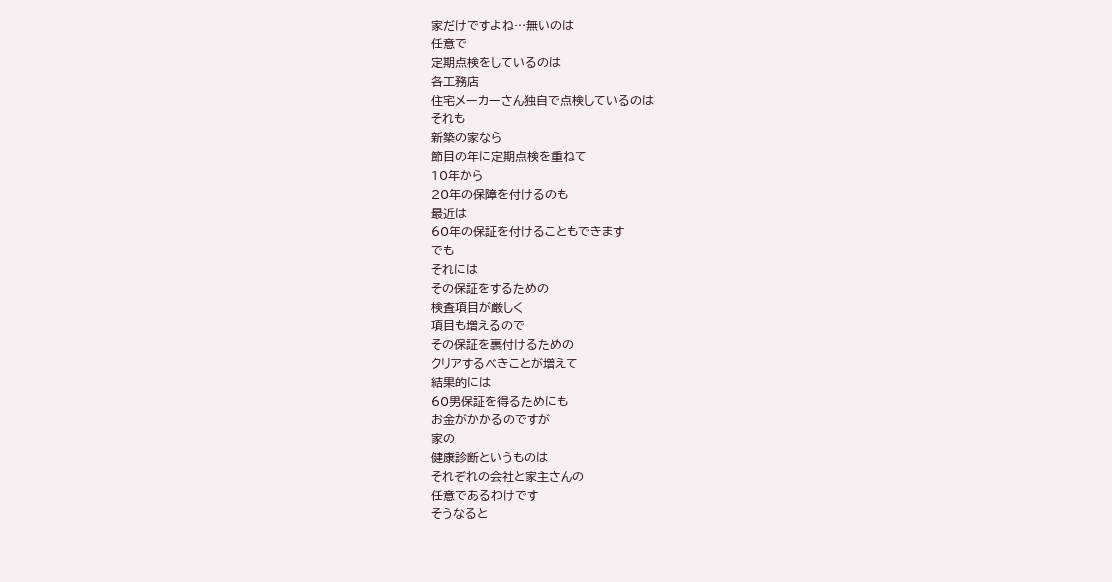家だけですよね…無いのは
任意で
定期点検をしているのは
各工務店
住宅メーカーさん独自で点検しているのは
それも
新築の家なら
節目の年に定期点検を重ねて
10年から
20年の保障を付けるのも
最近は
60年の保証を付けることもできます
でも
それには
その保証をするための
検査項目が厳しく
項目も増えるので
その保証を裏付けるための
クリアするべきことが増えて
結果的には
60男保証を得るためにも
お金がかかるのですが
家の
健康診断というものは
それぞれの会社と家主さんの
任意であるわけです
そうなると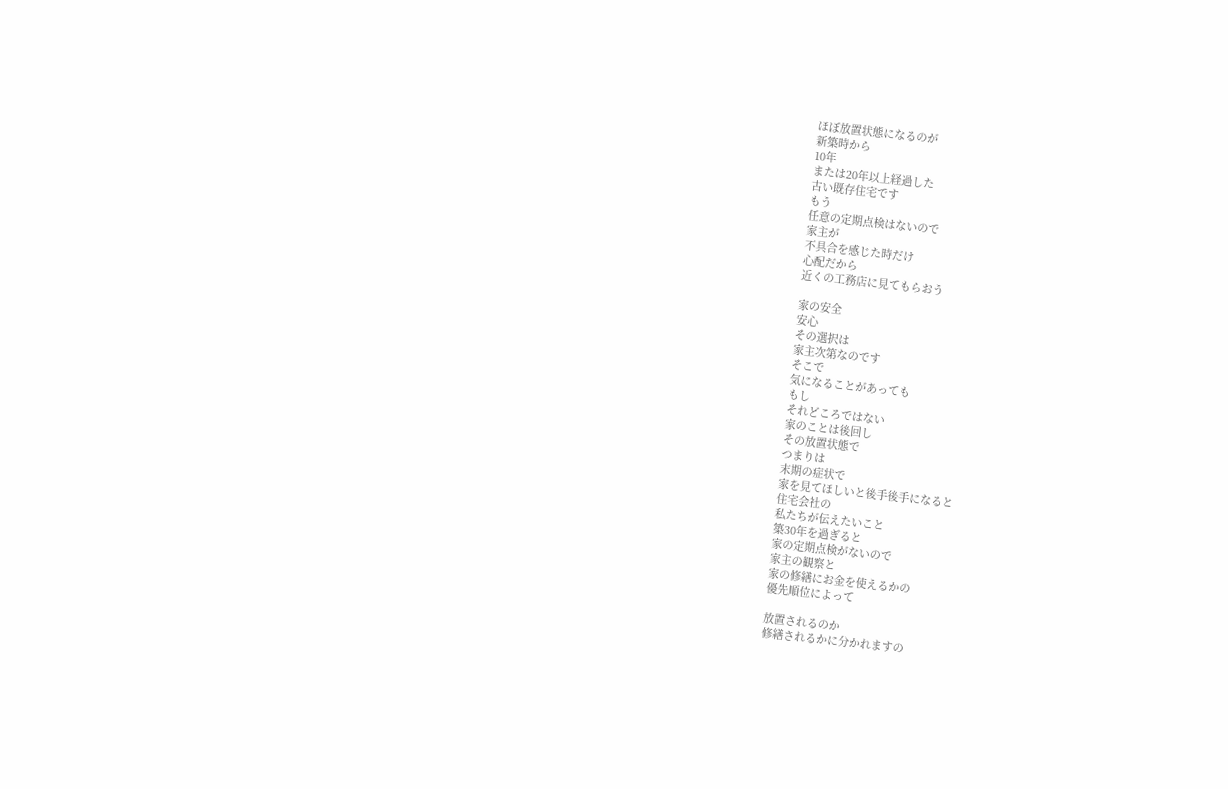ほぼ放置状態になるのが
新築時から
10年
または20年以上経過した
古い既存住宅です
もう
任意の定期点検はないので
家主が
不具合を感じた時だけ
心配だから
近くの工務店に見てもらおう

家の安全
安心
その選択は
家主次第なのです
そこで
気になることがあっても
もし
それどころではない
家のことは後回し
その放置状態で
つまりは
末期の症状で
家を見てほしいと後手後手になると
住宅会社の
私たちが伝えたいこと
築30年を過ぎると
家の定期点検がないので
家主の観察と
家の修繕にお金を使えるかの
優先順位によって

放置されるのか
修繕されるかに分かれますの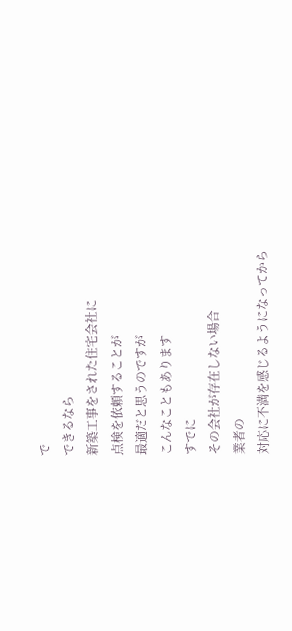で
できるなら
新築工事をされた住宅会社に
点検を依頼することが
最適だと思うのですが
こんなこともあります
すでに
その会社が存在しない場合
業者の
対応に不満を感じるようになってから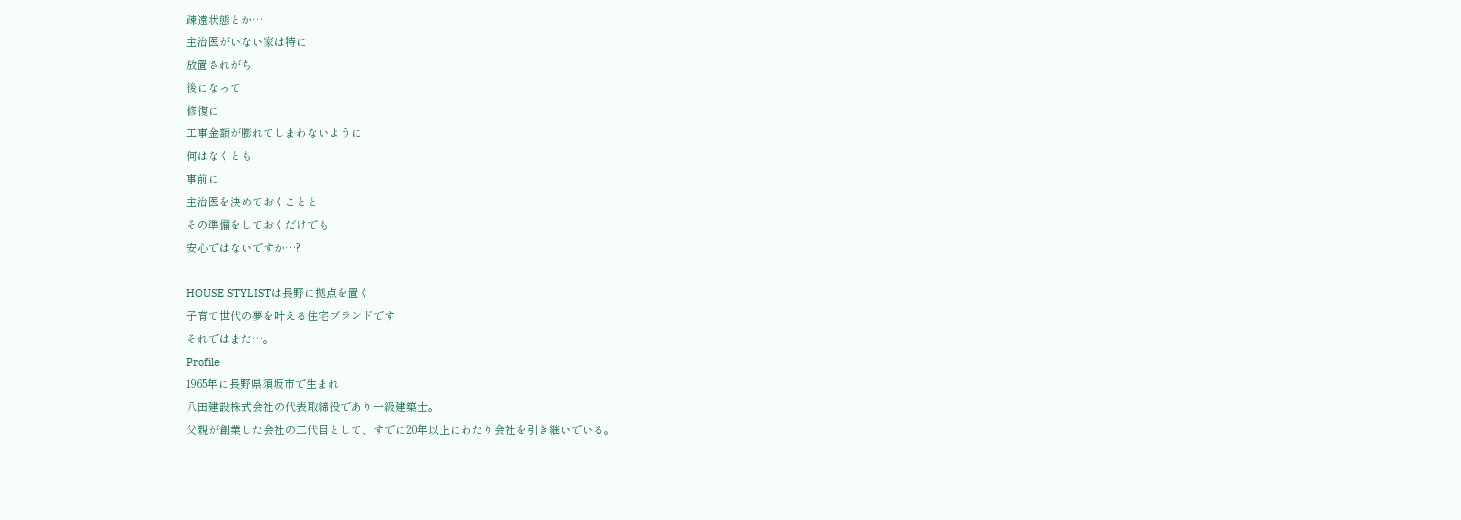疎遠状態とか…
主治医がいない家は特に
放置されがち
後になって
修復に
工事金額が膨れてしまわないように
何はなくとも
事前に
主治医を決めておくことと
その準備をしておくだけでも
安心ではないですか…?

HOUSE STYLISTは長野に拠点を置く
子育て世代の夢を叶える住宅ブランドです
それではまた…。
Profile
1965年に長野県須坂市で生まれ
八田建設株式会社の代表取締役であり一級建築士。
父親が創業した会社の二代目として、すでに20年以上にわたり会社を引き継いでいる。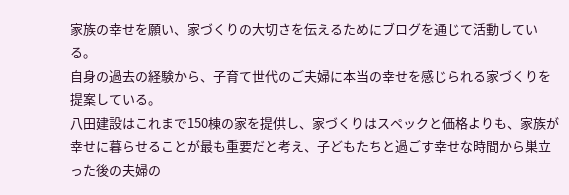家族の幸せを願い、家づくりの大切さを伝えるためにブログを通じて活動している。
自身の過去の経験から、子育て世代のご夫婦に本当の幸せを感じられる家づくりを提案している。
八田建設はこれまで150棟の家を提供し、家づくりはスペックと価格よりも、家族が幸せに暮らせることが最も重要だと考え、子どもたちと過ごす幸せな時間から巣立った後の夫婦の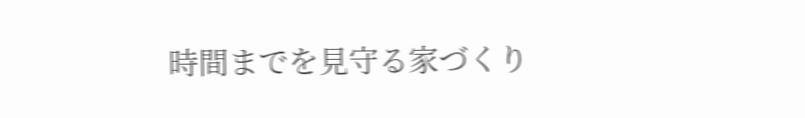時間までを見守る家づくり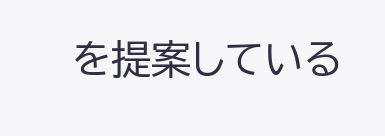を提案している